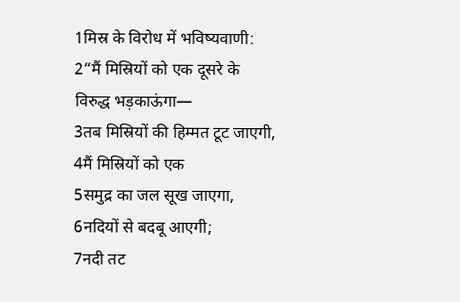1मिस्र के विरोध में भविष्यवाणी:
2“मैं मिस्रियों को एक दूसरे के विरुद्ध भड़काऊंगा—
3तब मिस्रियों की हिम्मत टूट जाएगी,
4मैं मिस्रियों को एक
5समुद्र का जल सूख जाएगा,
6नदियों से बदबू आएगी;
7नदी तट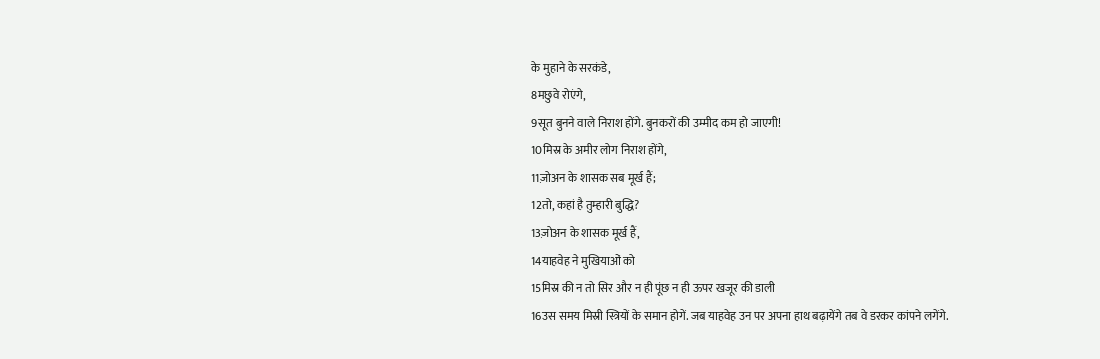के मुहाने के सरकंडे,
8मछुवे रोएंगे,
9सूत बुनने वाले निराश होंगे. बुनकरों की उम्मीद कम हो जाएगी!
10मिस्र के अमीर लोग निराश होंगे,
11ज़ोअन के शासक सब मूर्ख हैं;
12तो, कहां है तुम्हारी बुद्धि?
13ज़ोअन के शासक मूर्ख हैं,
14याहवेह ने मुखियाओं को
15मिस्र की न तो सिर और न ही पूंछ न ही ऊपर खजूर की डाली
16उस समय मिस्री स्त्रियों के समान होगें. जब याहवेह उन पर अपना हाथ बढ़ायेंगे तब वे डरकर कांपने लगेंगे.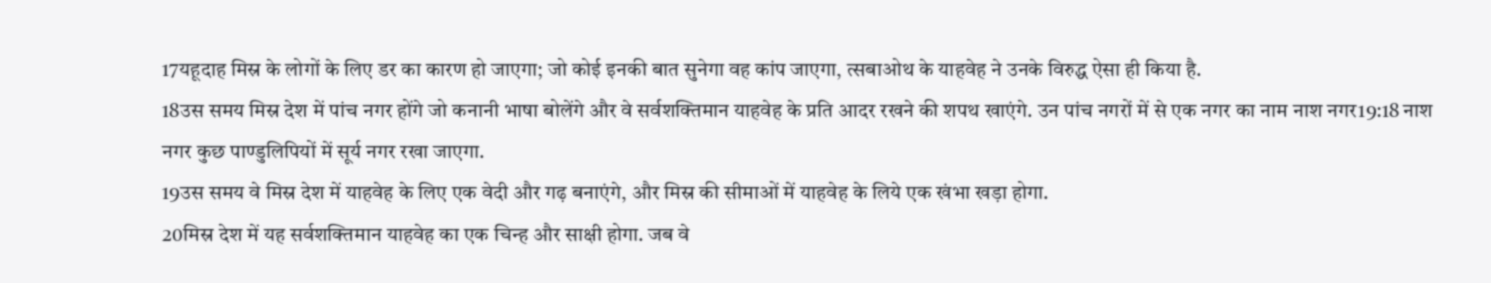17यहूदाह मिस्र के लोगों के लिए डर का कारण हो जाएगा; जो कोई इनकी बात सुनेगा वह कांप जाएगा, त्सबाओथ के याहवेह ने उनके विरुद्ध ऐसा ही किया है.
18उस समय मिस्र देश में पांच नगर होंगे जो कनानी भाषा बोलेंगे और वे सर्वशक्तिमान याहवेह के प्रति आदर रखने की शपथ खाएंगे. उन पांच नगरों में से एक नगर का नाम नाश नगर19:18 नाश नगर कुछ पाण्डुलिपियों में सूर्य नगर रखा जाएगा.
19उस समय वे मिस्र देश में याहवेह के लिए एक वेदी और गढ़ बनाएंगे, और मिस्र की सीमाओं में याहवेह के लिये एक खंभा खड़ा होगा.
20मिस्र देश में यह सर्वशक्तिमान याहवेह का एक चिन्ह और साक्षी होगा. जब वे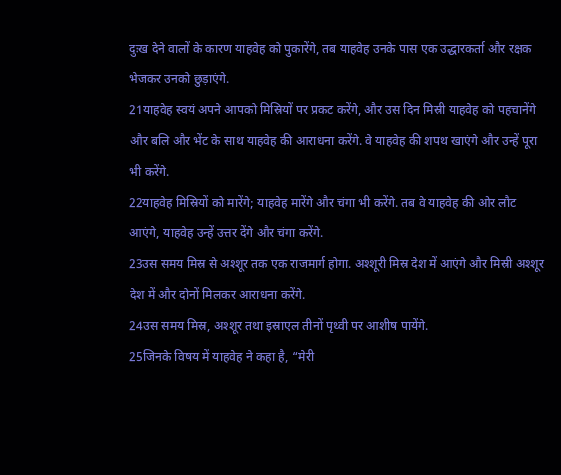दुःख देने वालों के कारण याहवेह को पुकारेंगे, तब याहवेह उनके पास एक उद्धारकर्ता और रक्षक भेजकर उनको छुड़ाएंगे.
21याहवेह स्वयं अपने आपको मिस्रियों पर प्रकट करेंगे, और उस दिन मिस्री याहवेह को पहचानेंगे और बलि और भेंट के साथ याहवेह की आराधना करेंगे. वे याहवेह की शपथ खाएंगे और उन्हें पूरा भी करेंगे.
22याहवेह मिस्रियों को मारेंगे; याहवेह मारेंगे और चंगा भी करेंगे. तब वे याहवेह की ओर लौट आएंगे, याहवेह उन्हें उत्तर देंगे और चंगा करेंगे.
23उस समय मिस्र से अश्शूर तक एक राजमार्ग होगा. अश्शूरी मिस्र देश में आएंगे और मिस्री अश्शूर देश में और दोनों मिलकर आराधना करेंगे.
24उस समय मिस्र, अश्शूर तथा इस्राएल तीनों पृथ्वी पर आशीष पायेंगे.
25जिनके विषय में याहवेह ने कहा है, “मेरी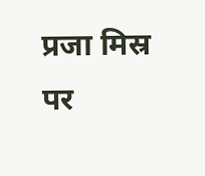प्रजा मिस्र पर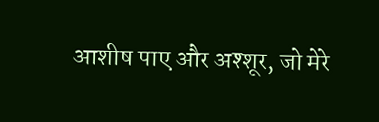आशीष पाए और अश्शूर, जो मेरे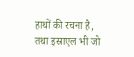हाथों की रचना है, तथा इस्राएल भी जो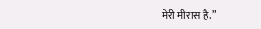मेरी मीरास है.”